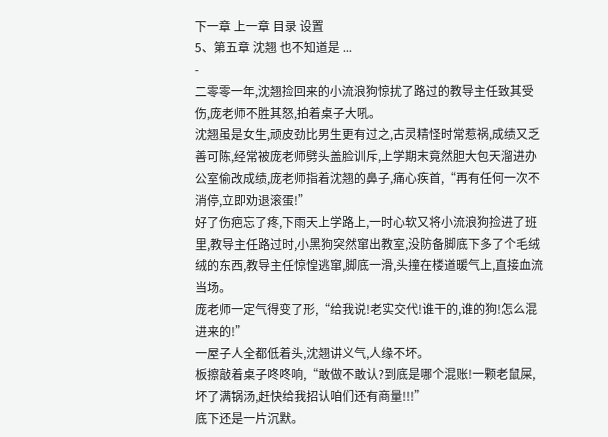下一章 上一章 目录 设置
5、第五章 沈翘 也不知道是 ...
-
二零零一年,沈翘捡回来的小流浪狗惊扰了路过的教导主任致其受伤,庞老师不胜其怒,拍着桌子大吼。
沈翘虽是女生,顽皮劲比男生更有过之,古灵精怪时常惹祸,成绩又乏善可陈,经常被庞老师劈头盖脸训斥,上学期末竟然胆大包天溜进办公室偷改成绩,庞老师指着沈翘的鼻子,痛心疾首,“再有任何一次不消停,立即劝退滚蛋!”
好了伤疤忘了疼,下雨天上学路上,一时心软又将小流浪狗捡进了班里,教导主任路过时,小黑狗突然窜出教室,没防备脚底下多了个毛绒绒的东西,教导主任惊惶逃窜,脚底一滑,头撞在楼道暖气上,直接血流当场。
庞老师一定气得变了形,“给我说!老实交代!谁干的,谁的狗!怎么混进来的!”
一屋子人全都低着头,沈翘讲义气,人缘不坏。
板擦敲着桌子咚咚响,“敢做不敢认?到底是哪个混账!一颗老鼠屎,坏了满锅汤,赶快给我招认咱们还有商量!!!”
底下还是一片沉默。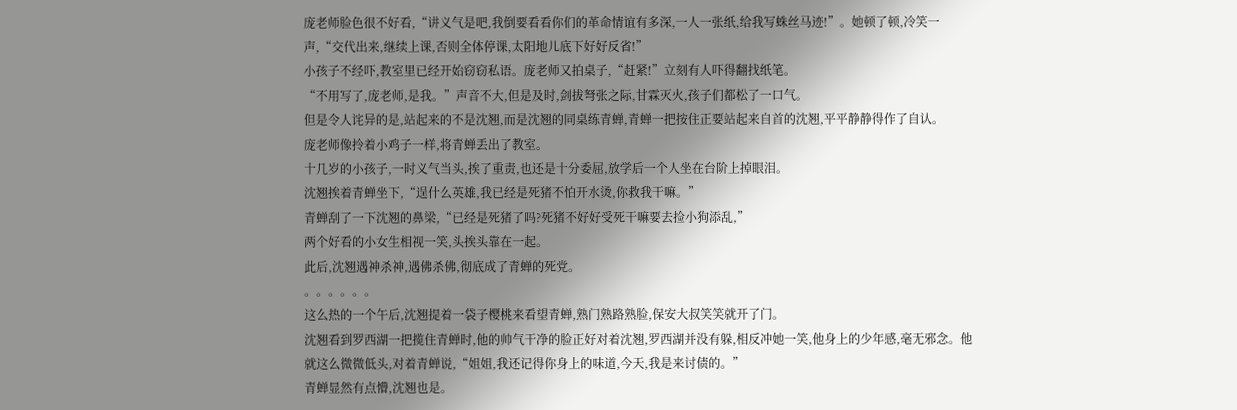庞老师脸色很不好看,“讲义气是吧,我倒要看看你们的革命情谊有多深,一人一张纸,给我写蛛丝马迹!”。她顿了顿,冷笑一声,“交代出来,继续上课,否则全体停课,太阳地儿底下好好反省!”
小孩子不经吓,教室里已经开始窃窃私语。庞老师又拍桌子,“赶紧!”立刻有人吓得翻找纸笔。
“不用写了,庞老师,是我。”声音不大,但是及时,剑拔弩张之际,甘霖灭火,孩子们都松了一口气。
但是令人诧异的是,站起来的不是沈翘,而是沈翘的同桌练青蝉,青蝉一把按住正要站起来自首的沈翘,平平静静得作了自认。
庞老师像拎着小鸡子一样,将青蝉丢出了教室。
十几岁的小孩子,一时义气当头,挨了重责,也还是十分委屈,放学后一个人坐在台阶上掉眼泪。
沈翘挨着青蝉坐下,“逞什么英雄,我已经是死猪不怕开水烫,你救我干嘛。”
青蝉刮了一下沈翘的鼻梁,“已经是死猪了吗?死猪不好好受死干嘛要去捡小狗添乱,”
两个好看的小女生相视一笑,头挨头靠在一起。
此后,沈翘遇神杀神,遇佛杀佛,彻底成了青蝉的死党。
。。。。。。
这么热的一个午后,沈翘提着一袋子樱桃来看望青蝉,熟门熟路熟脸,保安大叔笑笑就开了门。
沈翘看到罗西湖一把揽住青蝉时,他的帅气干净的脸正好对着沈翘,罗西湖并没有躲,相反冲她一笑,他身上的少年感,毫无邪念。他就这么微微低头,对着青蝉说,“姐姐,我还记得你身上的味道,今天,我是来讨债的。”
青蝉显然有点懵,沈翘也是。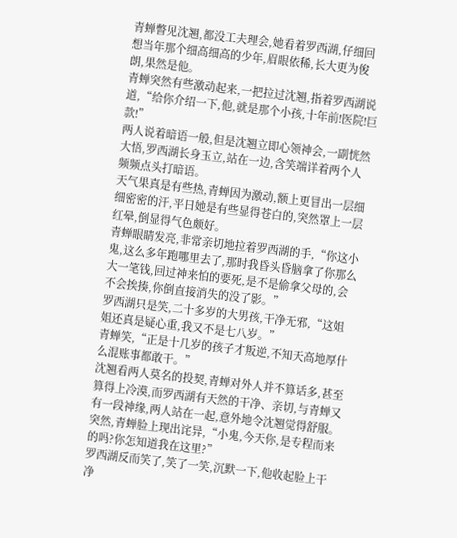青蝉瞥见沈翘,都没工夫理会,她看着罗西湖,仔细回想当年那个细高细高的少年,眉眼依稀,长大更为俊朗,果然是他。
青蝉突然有些激动起来,一把拉过沈翘,指着罗西湖说道,“给你介绍一下,他,就是那个小孩,十年前!医院!巨款!”
两人说着暗语一般,但是沈翘立即心领神会,一副恍然大悟,罗西湖长身玉立,站在一边,含笑端详着两个人频频点头打暗语。
天气果真是有些热,青蝉因为激动,额上更冒出一层细细密密的汗,平日她是有些显得苍白的,突然罩上一层红晕,倒显得气色颇好。
青蝉眼睛发亮,非常亲切地拉着罗西湖的手,“你这小鬼,这么多年跑哪里去了,那时我昏头昏脑拿了你那么大一笔钱,回过神来怕的要死,是不是偷拿父母的,会不会挨揍,你倒直接消失的没了影。”
罗西湖只是笑,二十多岁的大男孩,干净无邪,“这姐姐还真是疑心重,我又不是七八岁。”
青蝉笑,“正是十几岁的孩子才叛逆,不知天高地厚什么混账事都敢干。”
沈翘看两人莫名的投契,青蝉对外人并不算话多,甚至算得上冷漠,而罗西湖有天然的干净、亲切,与青蝉又有一段神缘,两人站在一起,意外地令沈翘觉得舒服。
突然,青蝉脸上现出诧异,“小鬼,今天你,是专程而来的吗?你怎知道我在这里?”
罗西湖反而笑了,笑了一笑,沉默一下,他收起脸上干净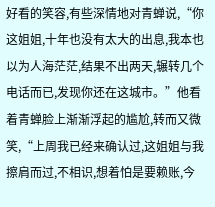好看的笑容,有些深情地对青蝉说,“你这姐姐,十年也没有太大的出息,我本也以为人海茫茫,结果不出两天,辗转几个电话而已,发现你还在这城市。”他看着青蝉脸上渐渐浮起的尴尬,转而又微笑,“上周我已经来确认过,这姐姐与我擦肩而过,不相识,想着怕是要赖账,今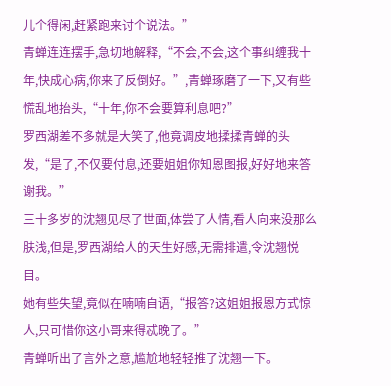儿个得闲,赶紧跑来讨个说法。”
青蝉连连摆手,急切地解释,“不会,不会,这个事纠缠我十年,快成心病,你来了反倒好。”,青蝉琢磨了一下,又有些慌乱地抬头,“十年,你不会要算利息吧?”
罗西湖差不多就是大笑了,他竟调皮地揉揉青蝉的头发,“是了,不仅要付息,还要姐姐你知恩图报,好好地来答谢我。”
三十多岁的沈翘见尽了世面,体尝了人情,看人向来没那么肤浅,但是,罗西湖给人的天生好感,无需排遣,令沈翘悦目。
她有些失望,竟似在喃喃自语,“报答?这姐姐报恩方式惊人,只可惜你这小哥来得忒晚了。”
青蝉听出了言外之意,尴尬地轻轻推了沈翘一下。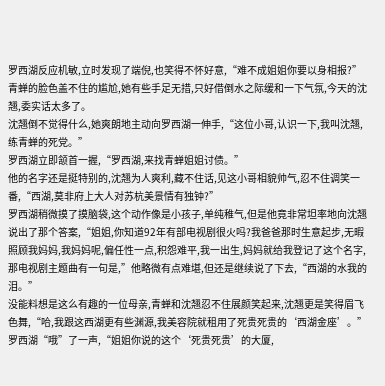罗西湖反应机敏,立时发现了端倪,也笑得不怀好意,“难不成姐姐你要以身相报?”
青蝉的脸色盖不住的尴尬,她有些手足无措,只好借倒水之际缓和一下气氛,今天的沈翘,委实话太多了。
沈翘倒不觉得什么,她爽朗地主动向罗西湖一伸手,“这位小哥,认识一下,我叫沈翘,练青蝉的死党。”
罗西湖立即颔首一握,“罗西湖,来找青蝉姐姐讨债。”
他的名字还是挺特别的,沈翘为人爽利,藏不住话,见这小哥相貌帅气,忍不住调笑一番,“西湖,莫非府上大人对苏杭美景情有独钟?”
罗西湖稍微摸了摸脑袋,这个动作像是小孩子,单纯稚气,但是他竟非常坦率地向沈翘说出了那个答案,“姐姐,你知道92年有部电视剧很火吗?我爸爸那时生意起步,无暇照顾我妈妈,我妈妈呢,偏任性一点,积怨难平,我一出生,妈妈就给我登记了这个名字,那电视剧主题曲有一句是,”他略微有点难堪,但还是继续说了下去,“西湖的水我的泪。”
没能料想是这么有趣的一位母亲,青蝉和沈翘忍不住展颜笑起来,沈翘更是笑得眉飞色舞,“哈,我跟这西湖更有些渊源,我美容院就租用了死贵死贵的‘西湖金座’。”
罗西湖“哦”了一声,“姐姐你说的这个‘死贵死贵’的大厦,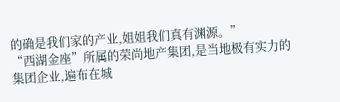的确是我们家的产业,姐姐我们真有渊源。”
“西湖金座”所属的荣尚地产集团,是当地极有实力的集团企业,遍布在城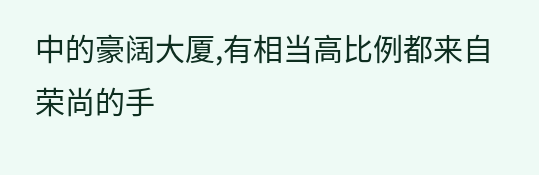中的豪阔大厦,有相当高比例都来自荣尚的手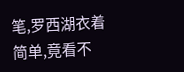笔,罗西湖衣着简单,竟看不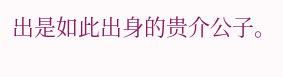出是如此出身的贵介公子。